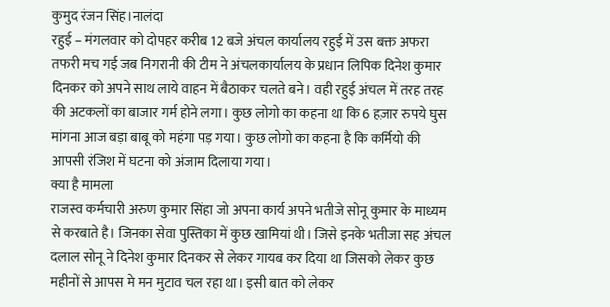कुमुद रंजन सिंह।नालंदा
रहुई – मंगलवार को दोपहर करीब 12 बजे अंचल कार्यालय रहुई में उस बक्त अफरा तफरी मच गई जब निगरानी की टीम ने अंचलकार्यालय के प्रधान लिपिक दिनेश कुमार दिनकर को अपने साथ लाये वाहन में बैठाकर चलते बने। वही रहुई अंचल में तरह तरह की अटकलों का बाजार गर्म होने लगा। कुछ लोगो का कहना था कि 6 हज़ार रुपये घुस मांगना आज बड़ा बाबू को महंगा पड़ गया। कुछ लोगो का कहना है कि कर्मियो की आपसी रंजिश में घटना को अंजाम दिलाया गया।
क्या है मामला
राजस्व कर्मचारी अरुण कुमार सिंहा जो अपना कार्य अपने भतीजे सोनू कुमार के माध्यम से करबाते है। जिनका सेवा पुस्तिका में कुछ खामियां थी। जिसे इनके भतीजा सह अंचल दलाल सोनू ने दिनेश कुमार दिनकर से लेकर गायब कर दिया था जिसको लेकर कुछ महीनों से आपस मे मन मुटाव चल रहा था। इसी बात को लेकर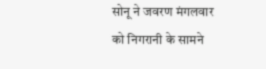सोनू ने जवरण मंगलवार को निगरानी के सामने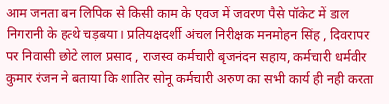आम जनता बन लिपिक से किसी काम के एवज में जवरण पैसे पॉकेट में डाल निगरानी के हत्थे चड़बया। प्रतियक्षदर्शी अंचल निरीक्षक मनमोहन सिंह , दिवरापर पर निवासी छोटे लाल प्रसाद , राजस्व कर्मचारी बृजनंदन सहाय, कर्मचारी धर्मवीर कुमार रंजन ने बताया कि शातिर सोनू कर्मचारी अरुण का सभी कार्य ही नही करता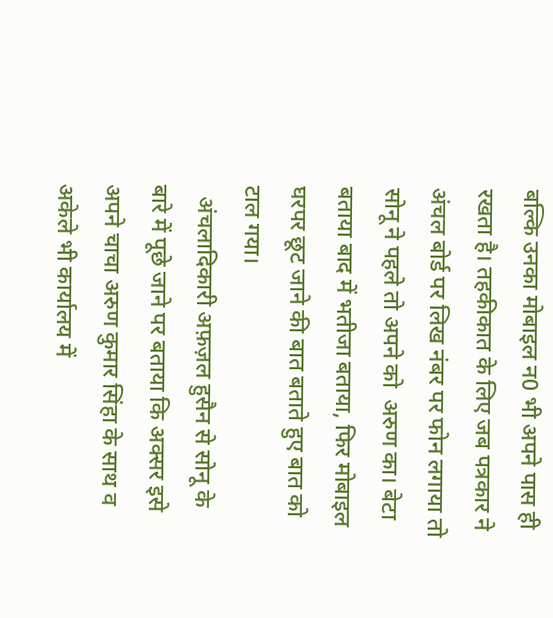बल्कि उनका मोबाइल न0 भी अपने पास ही रखता है। तहकीकात के लिए जब पत्रकार ने अंचल बोर्ड पर लिख नंबर पर फोन लगाया तो सोनू ने पहले तो अपने को  अरुण का। बेटा बताया बाद में भतीजा बताया, फिर मोबाइल घरपर छूट जाने की बात बताते हुए बात को टाल गया।
  अंचलादिकारी अफ़ज़ल हुसैन से सोनू के बारे में पूछे जाने पर बताया कि अक्सर इसे अपने चाचा अरुण कुमार सिंहा के साथ व अकेले भी कार्यालय में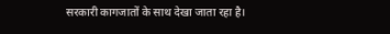सरकारी कागजातों के साथ देखा जाता रहा है।